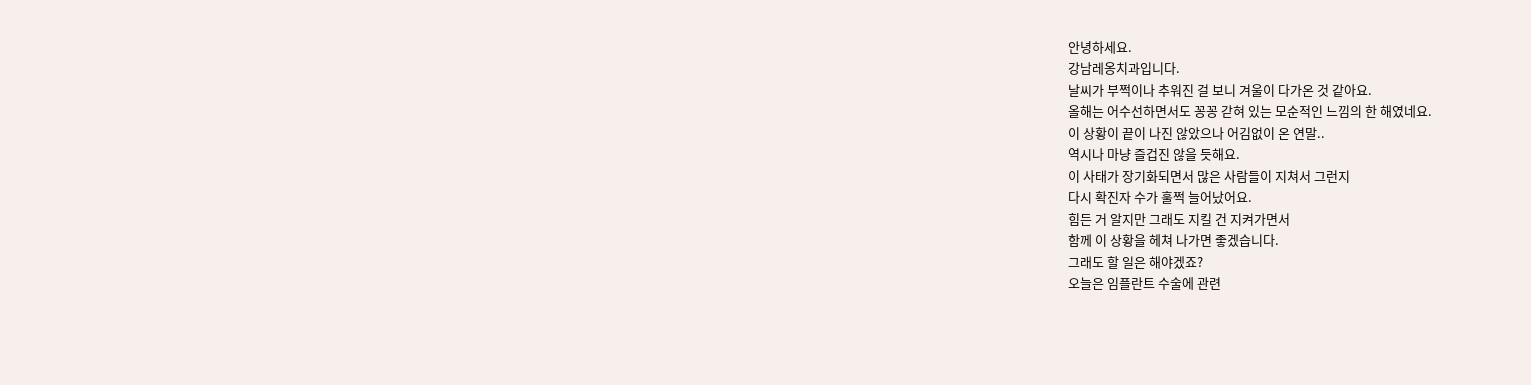안녕하세요.
강남레옹치과입니다.
날씨가 부쩍이나 추워진 걸 보니 겨울이 다가온 것 같아요.
올해는 어수선하면서도 꽁꽁 갇혀 있는 모순적인 느낌의 한 해였네요.
이 상황이 끝이 나진 않았으나 어김없이 온 연말..
역시나 마냥 즐겁진 않을 듯해요.
이 사태가 장기화되면서 많은 사람들이 지쳐서 그런지
다시 확진자 수가 훌쩍 늘어났어요.
힘든 거 알지만 그래도 지킬 건 지켜가면서
함께 이 상황을 헤쳐 나가면 좋겠습니다.
그래도 할 일은 해야겠죠?
오늘은 임플란트 수술에 관련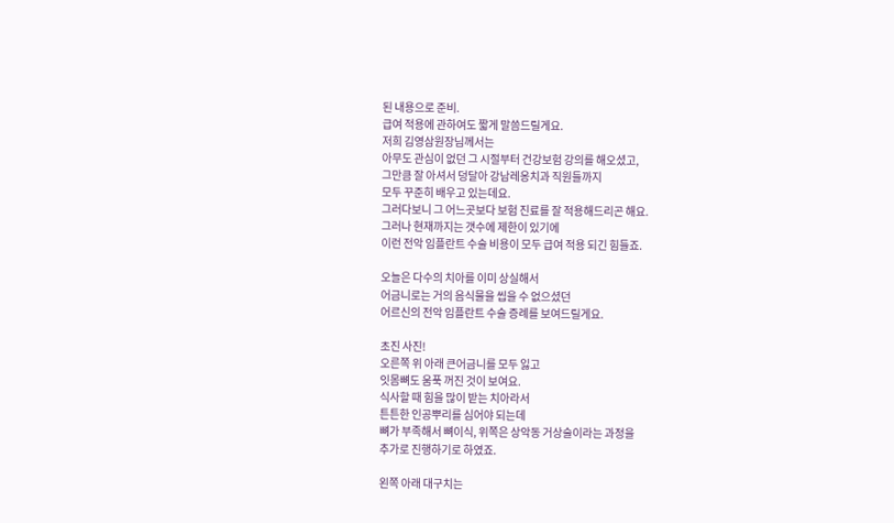된 내용으로 준비.
급여 적용에 관하여도 짧게 말씀드릴게요.
저희 김영삼원장님께서는
아무도 관심이 없던 그 시절부터 건강보험 강의를 해오셨고,
그만큼 잘 아셔서 덩달아 강남레옹치과 직원들까지
모두 꾸준히 배우고 있는데요.
그러다보니 그 어느곳보다 보험 진료를 잘 적용해드리곤 해요.
그러나 현재까지는 갯수에 제한이 있기에
이런 전악 임플란트 수술 비용이 모두 급여 적용 되긴 힘들죠.

오늘은 다수의 치아를 이미 상실해서
어금니로는 거의 음식물을 씹을 수 없으셨던
어르신의 전악 임플란트 수술 증례를 보여드릴게요.

초진 사진!
오른쪽 위 아래 큰어금니를 모두 잃고
잇몸뼈도 움푹 꺼진 것이 보여요.
식사할 때 힘을 많이 받는 치아라서
튼튼한 인공뿌리를 심어야 되는데
뼈가 부족해서 뼈이식, 위쪽은 상악동 거상술이라는 과정을
추가로 진행하기로 하였죠.

왼쪽 아래 대구치는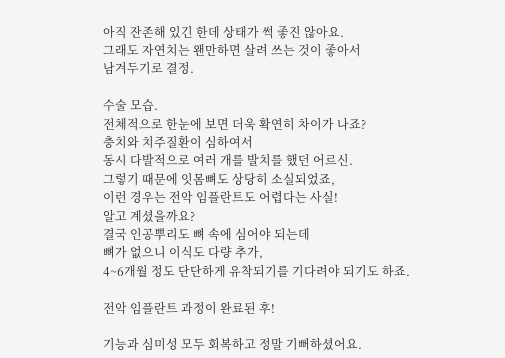아직 잔존해 있긴 한데 상태가 썩 좋진 않아요.
그래도 자연치는 왠만하면 살려 쓰는 것이 좋아서
남겨두기로 결정.

수술 모습.
전체적으로 한눈에 보면 더욱 확연히 차이가 나죠?
충치와 치주질환이 심하여서
동시 다발적으로 여러 개를 발치를 했던 어르신.
그렇기 때문에 잇몸뼈도 상당히 소실되었죠,
이런 경우는 전악 임플란트도 어렵다는 사실!
알고 계셨을까요?
결국 인공뿌리도 뼈 속에 심어야 되는데
뼈가 없으니 이식도 다량 추가,
4~6개월 정도 단단하게 유착되기를 기다려야 되기도 하죠.

전악 임플란트 과정이 완료된 후!

기능과 심미성 모두 회복하고 정말 기뻐하셨어요.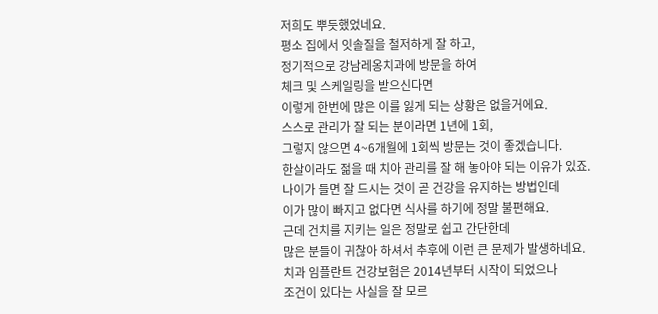저희도 뿌듯했었네요.
평소 집에서 잇솔질을 철저하게 잘 하고,
정기적으로 강남레옹치과에 방문을 하여
체크 및 스케일링을 받으신다면
이렇게 한번에 많은 이를 잃게 되는 상황은 없을거에요.
스스로 관리가 잘 되는 분이라면 1년에 1회,
그렇지 않으면 4~6개월에 1회씩 방문는 것이 좋겠습니다.
한살이라도 젊을 때 치아 관리를 잘 해 놓아야 되는 이유가 있죠.
나이가 들면 잘 드시는 것이 곧 건강을 유지하는 방법인데
이가 많이 빠지고 없다면 식사를 하기에 정말 불편해요.
근데 건치를 지키는 일은 정말로 쉽고 간단한데
많은 분들이 귀찮아 하셔서 추후에 이런 큰 문제가 발생하네요.
치과 임플란트 건강보험은 2014년부터 시작이 되었으나
조건이 있다는 사실을 잘 모르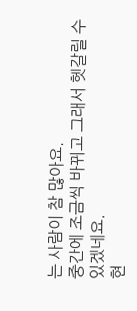는 사람이 참 많아요.
중간에 조금씩 바뀌고 그래서 헷갈릴 수 있겠네요.
현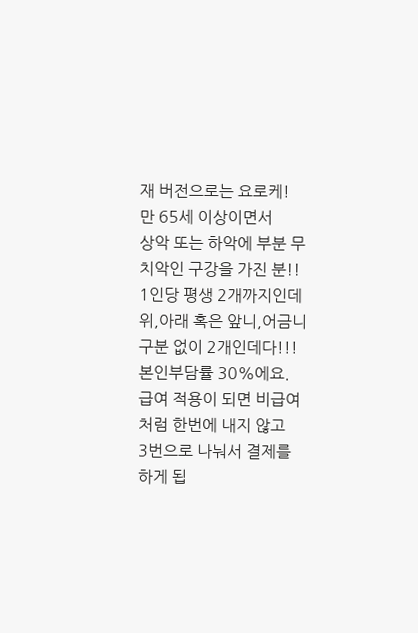재 버전으로는 요로케!
만 65세 이상이면서
상악 또는 하악에 부분 무치악인 구강을 가진 분!!
1인당 평생 2개까지인데
위,아래 혹은 앞니,어금니 구분 없이 2개인데다!!!
본인부담률 30%에요.
급여 적용이 되면 비급여처럼 한번에 내지 않고
3번으로 나눠서 결제를 하게 됩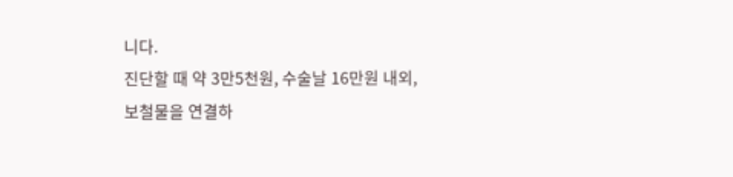니다.
진단할 때 약 3만5천원, 수술날 16만원 내외,
보철물을 연결하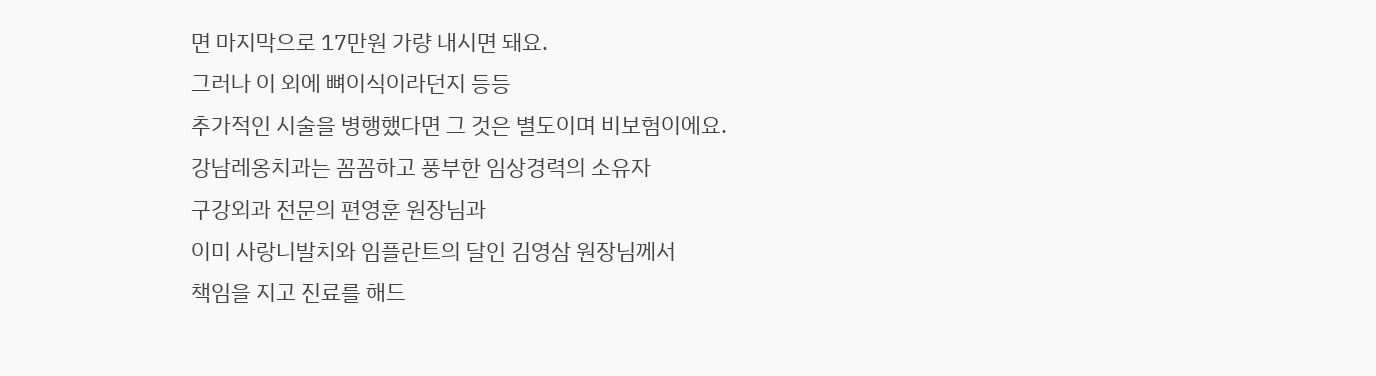면 마지막으로 17만원 가량 내시면 돼요.
그러나 이 외에 뼈이식이라던지 등등
추가적인 시술을 병행했다면 그 것은 별도이며 비보험이에요.
강남레옹치과는 꼼꼼하고 풍부한 임상경력의 소유자
구강외과 전문의 편영훈 원장님과
이미 사랑니발치와 임플란트의 달인 김영삼 원장님께서
책임을 지고 진료를 해드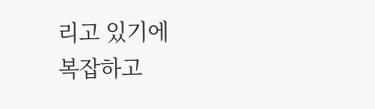리고 있기에
복잡하고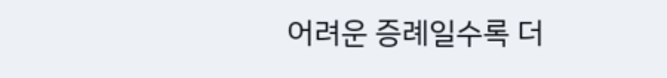어려운 증례일수록 더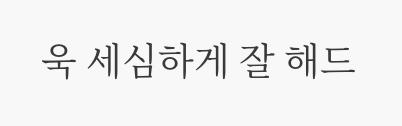욱 세심하게 잘 해드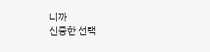니까
신중한 선택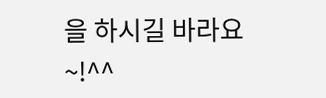을 하시길 바라요~!^^